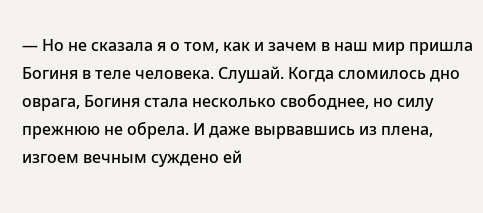— Но не сказала я о том, как и зачем в наш мир пришла Богиня в теле человека. Слушай. Когда сломилось дно оврага, Богиня стала несколько свободнее, но силу прежнюю не обрела. И даже вырвавшись из плена, изгоем вечным суждено ей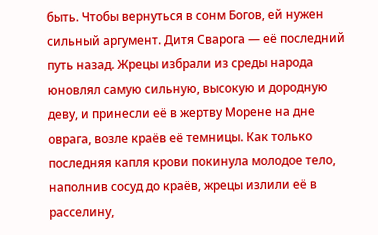быть. Чтобы вернуться в сонм Богов, ей нужен сильный аргумент. Дитя Сварога — её последний путь назад. Жрецы избрали из среды народа юновлял самую сильную, высокую и дородную деву, и принесли её в жертву Морене на дне оврага, возле краёв её темницы. Как только последняя капля крови покинула молодое тело, наполнив сосуд до краёв, жрецы излили её в расселину,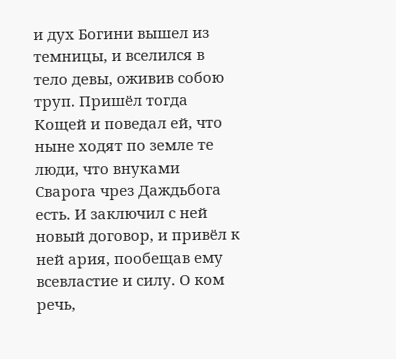и дух Богини вышел из темницы, и вселился в тело девы, оживив собою труп. Пришёл тогда Кощей и поведал ей, что ныне ходят по земле те люди, что внуками Сварога чрез Даждьбога есть. И заключил с ней новый договор, и привёл к ней ария, пообещав ему всевластие и силу. О ком речь,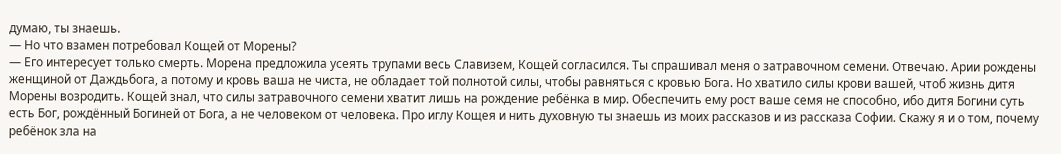думаю, ты знаешь.
— Но что взамен потребовал Кощей от Морены?
— Его интересует только смерть. Морена предложила усеять трупами весь Славизем, Кощей согласился. Ты спрашивал меня о затравочном семени. Отвечаю. Арии рождены женщиной от Даждьбога, а потому и кровь ваша не чиста, не обладает той полнотой силы, чтобы равняться с кровью Бога. Но хватило силы крови вашей, чтоб жизнь дитя Морены возродить. Кощей знал, что силы затравочного семени хватит лишь на рождение ребёнка в мир. Обеспечить ему рост ваше семя не способно, ибо дитя Богини суть есть Бог, рождённый Богиней от Бога, а не человеком от человека. Про иглу Кощея и нить духовную ты знаешь из моих рассказов и из рассказа Софии. Скажу я и о том, почему ребёнок зла на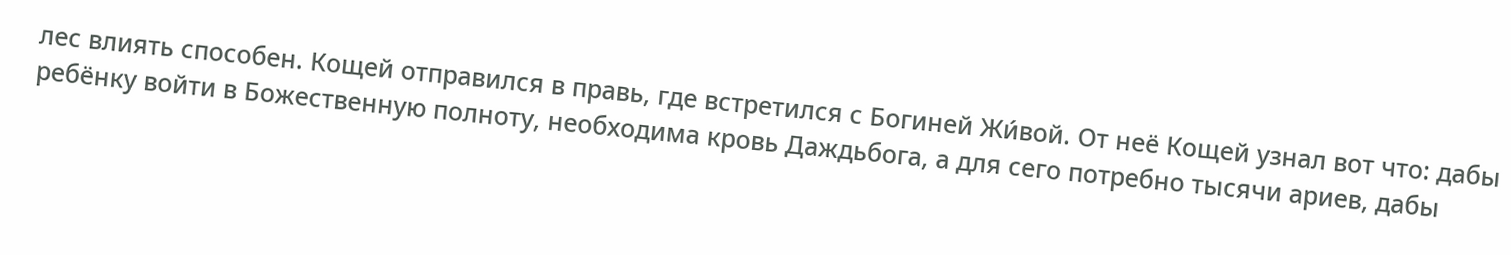лес влиять способен. Кощей отправился в правь, где встретился с Богиней Жи́вой. От неё Кощей узнал вот что: дабы ребёнку войти в Божественную полноту, необходима кровь Даждьбога, а для сего потребно тысячи ариев, дабы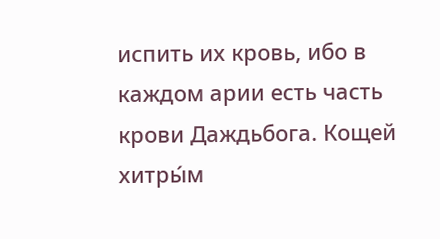испить их кровь, ибо в каждом арии есть часть крови Даждьбога. Кощей хитры́м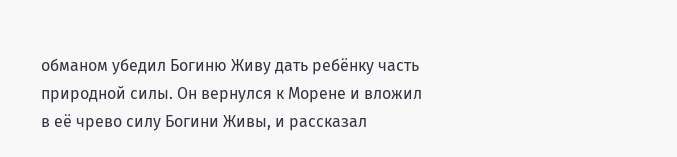обманом убедил Богиню Живу дать ребёнку часть природной силы. Он вернулся к Морене и вложил в её чрево силу Богини Живы, и рассказал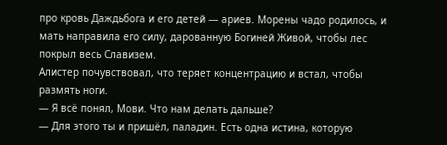про кровь Даждьбога и его детей — ариев. Морены чадо родилось, и мать направила его силу, дарованную Богиней Живой, чтобы лес покрыл весь Славизем.
Алистер почувствовал, что теряет концентрацию и встал, чтобы размять ноги.
— Я всё понял, Мови. Что нам делать дальше?
— Для этого ты и пришёл, паладин. Есть одна истина, которую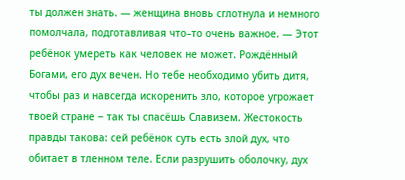ты должен знать. — женщина вновь сглотнула и немного помолчала, подготавливая что–то очень важное. — Этот ребёнок умереть как человек не может. Рождённый Богами, его дух вечен. Но тебе необходимо убить дитя, чтобы раз и навсегда искоренить зло, которое угрожает твоей стране ‒ так ты спасёшь Славизем. Жестокость правды такова: сей ребёнок суть есть злой дух, что обитает в тленном теле. Если разрушить оболочку, дух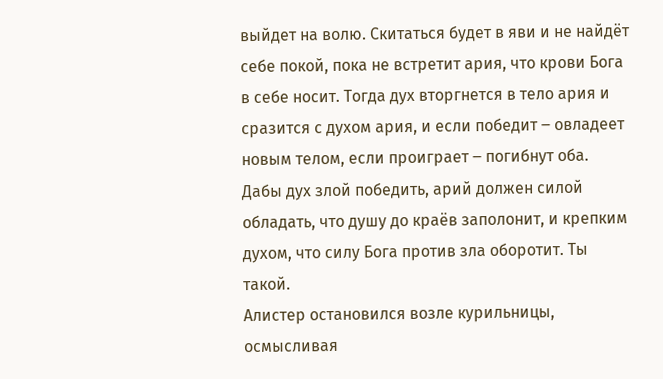выйдет на волю. Скитаться будет в яви и не найдёт себе покой, пока не встретит ария, что крови Бога в себе носит. Тогда дух вторгнется в тело ария и сразится с духом ария, и если победит ‒ овладеет новым телом, если проиграет ‒ погибнут оба. Дабы дух злой победить, арий должен силой обладать, что душу до краёв заполонит, и крепким духом, что силу Бога против зла оборотит. Ты такой.
Алистер остановился возле курильницы, осмысливая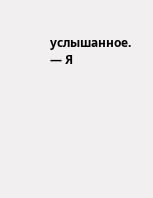услышанное.
— Я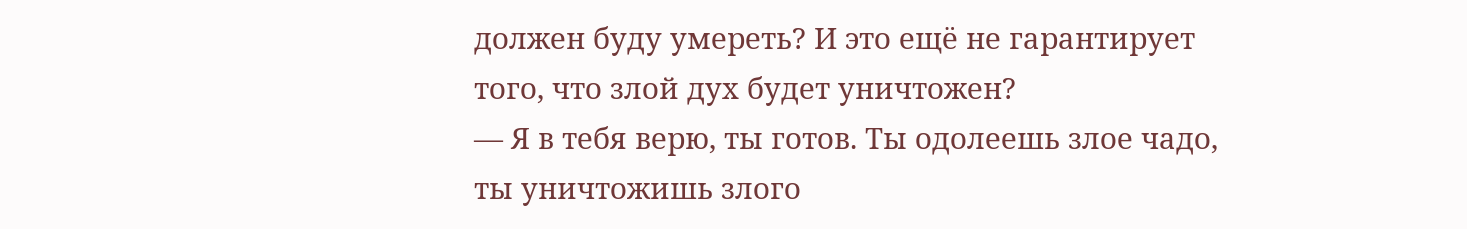должен буду умереть? И это ещё не гарантирует того, что злой дух будет уничтожен?
— Я в тебя верю, ты готов. Ты одолеешь злое чадо, ты уничтожишь злого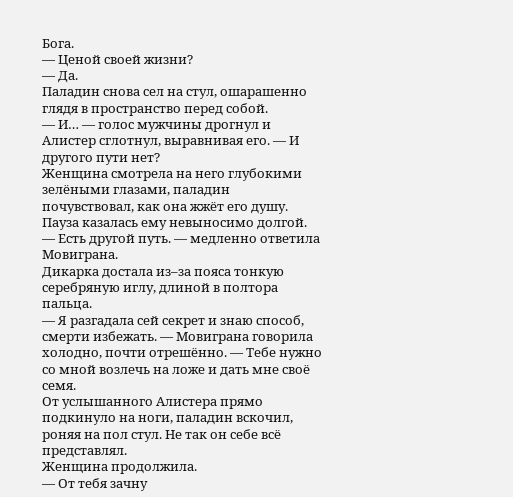Бога.
— Ценой своей жизни?
— Да.
Паладин снова сел на стул, ошарашенно глядя в пространство перед собой.
— И… — голос мужчины дрогнул и Алистер сглотнул, выравнивая его. — И другого пути нет?
Женщина смотрела на него глубокими зелёными глазами, паладин почувствовал, как она жжёт его душу. Пауза казалась ему невыносимо долгой.
— Есть другой путь. — медленно ответила Мовиграна.
Дикарка достала из–за пояса тонкую серебряную иглу, длиной в полтора пальца.
— Я разгадала сей секрет и знаю способ, смерти избежать. — Мовиграна говорила холодно, почти отрешённо. — Тебе нужно со мной возлечь на ложе и дать мне своё семя.
От услышанного Алистера прямо подкинуло на ноги, паладин вскочил, роняя на пол стул. Не так он себе всё представлял.
Женщина продолжила.
— От тебя зачну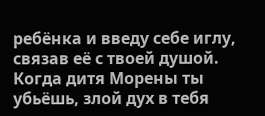ребёнка и введу себе иглу, связав её с твоей душой. Когда дитя Морены ты убьёшь, злой дух в тебя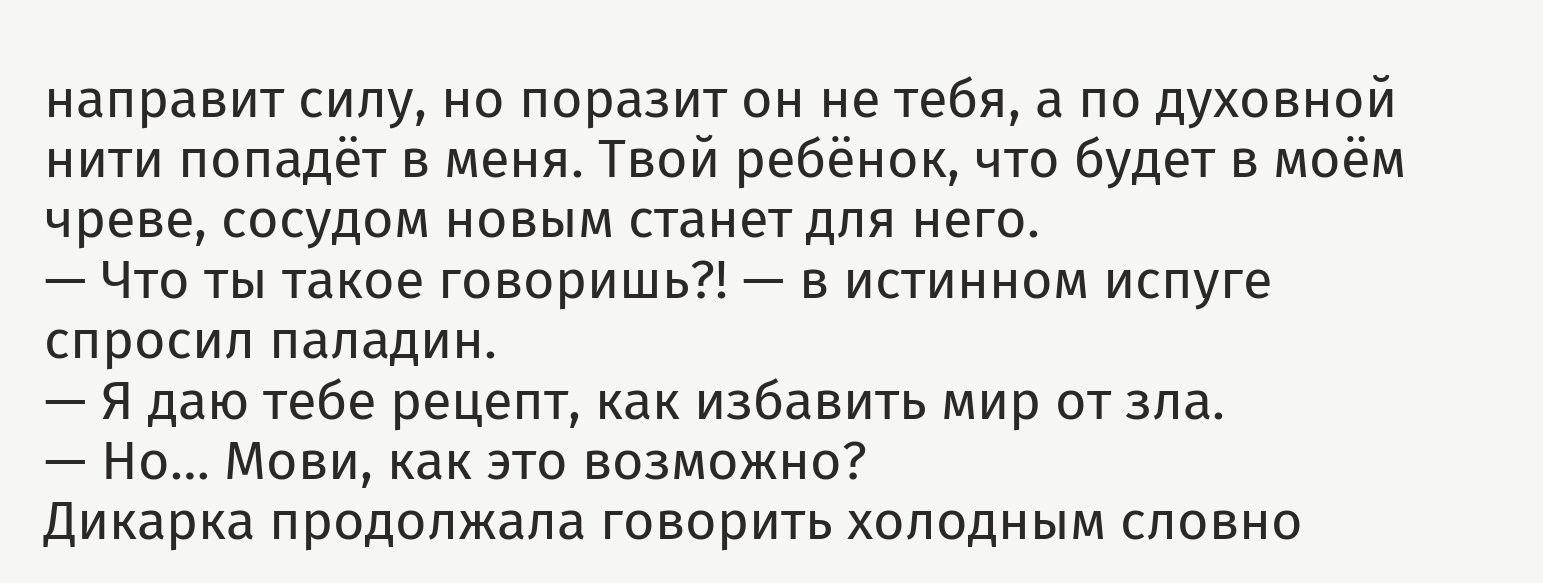направит силу, но поразит он не тебя, а по духовной нити попадёт в меня. Твой ребёнок, что будет в моём чреве, сосудом новым станет для него.
— Что ты такое говоришь?! — в истинном испуге спросил паладин.
— Я даю тебе рецепт, как избавить мир от зла.
— Но… Мови, как это возможно?
Дикарка продолжала говорить холодным словно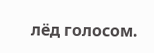лёд голосом.